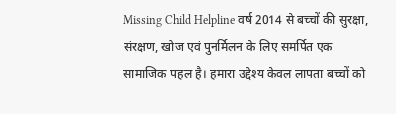Missing Child Helpline वर्ष 2014 से बच्चों की सुरक्षा, संरक्षण, खोज एवं पुनर्मिलन के लिए समर्पित एक सामाजिक पहल है। हमारा उद्देश्य केवल लापता बच्चों को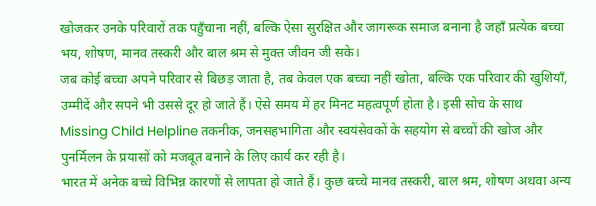खोजकर उनके परिवारों तक पहुँचाना नहीं, बल्कि ऐसा सुरक्षित और जागरूक समाज बनाना है जहाँ प्रत्येक बच्चा भय, शोषण, मानव तस्करी और बाल श्रम से मुक्त जीवन जी सके।
जब कोई बच्चा अपने परिवार से बिछड़ जाता है, तब केवल एक बच्चा नहीं खोता, बल्कि एक परिवार की खुशियाँ, उम्मीदें और सपने भी उससे दूर हो जाते हैं। ऐसे समय में हर मिनट महत्वपूर्ण होता है। इसी सोच के साथ Missing Child Helpline तकनीक, जनसहभागिता और स्वयंसेवकों के सहयोग से बच्चों की खोज और पुनर्मिलन के प्रयासों को मजबूत बनाने के लिए कार्य कर रही है।
भारत में अनेक बच्चे विभिन्न कारणों से लापता हो जाते हैं। कुछ बच्चे मानव तस्करी, बाल श्रम, शोषण अथवा अन्य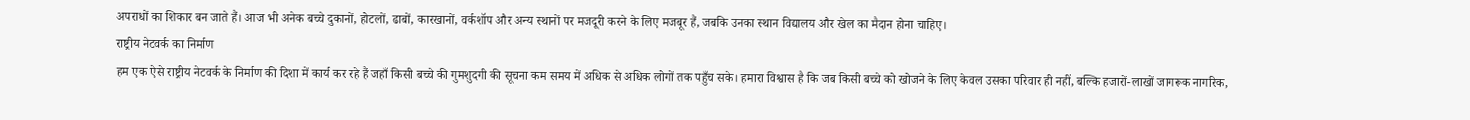अपराधों का शिकार बन जाते हैं। आज भी अनेक बच्चे दुकानों, होटलों, ढाबों, कारखानों, वर्कशॉप और अन्य स्थानों पर मजदूरी करने के लिए मजबूर हैं, जबकि उनका स्थान विद्यालय और खेल का मैदान होना चाहिए।
राष्ट्रीय नेटवर्क का निर्माण
हम एक ऐसे राष्ट्रीय नेटवर्क के निर्माण की दिशा में कार्य कर रहे हैं जहाँ किसी बच्चे की गुमशुदगी की सूचना कम समय में अधिक से अधिक लोगों तक पहुँच सके। हमारा विश्वास है कि जब किसी बच्चे को खोजने के लिए केवल उसका परिवार ही नहीं, बल्कि हजारों-लाखों जागरूक नागरिक,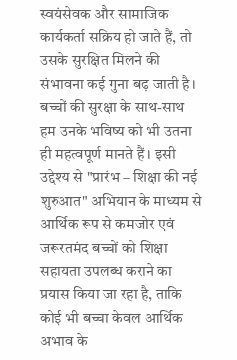स्वयंसेवक और सामाजिक कार्यकर्ता सक्रिय हो जाते हैं, तो उसके सुरक्षित मिलने की संभावना कई गुना बढ़ जाती है।
बच्चों की सुरक्षा के साथ-साथ हम उनके भविष्य को भी उतना ही महत्वपूर्ण मानते हैं। इसी उद्देश्य से "प्रारंभ – शिक्षा की नई शुरुआत" अभियान के माध्यम से आर्थिक रूप से कमजोर एवं जरूरतमंद बच्चों को शिक्षा सहायता उपलब्ध कराने का प्रयास किया जा रहा है, ताकि कोई भी बच्चा केवल आर्थिक अभाव के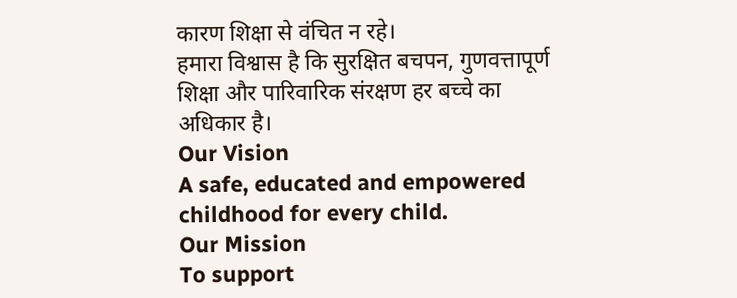कारण शिक्षा से वंचित न रहे।
हमारा विश्वास है कि सुरक्षित बचपन, गुणवत्तापूर्ण शिक्षा और पारिवारिक संरक्षण हर बच्चे का अधिकार है।
Our Vision
A safe, educated and empowered childhood for every child.
Our Mission
To support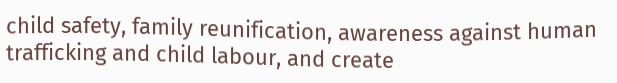child safety, family reunification, awareness against human trafficking and child labour, and create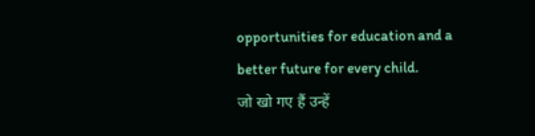opportunities for education and a better future for every child.
जो खो गए हैं उन्हें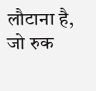लौटाना है,
जो रुक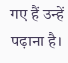गए हैं उन्हें पढ़ाना है।